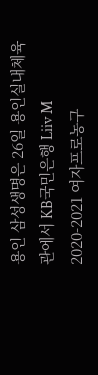용인 삼성생명은 26일 용인실내체육관에서 KB국민은행 Liiv M 2020-2021 여자프로농구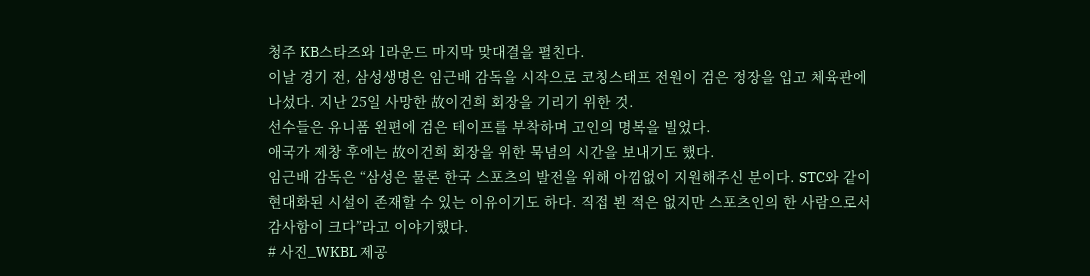청주 KB스타즈와 1라운드 마지막 맞대결을 펼친다.
이날 경기 전, 삼성생명은 임근배 감독을 시작으로 코칭스태프 전원이 검은 정장을 입고 체육관에 나섰다. 지난 25일 사망한 故이건희 회장을 기리기 위한 것.
선수들은 유니폼 왼편에 검은 테이프를 부착하며 고인의 명복을 빌었다.
애국가 제창 후에는 故이건희 회장을 위한 묵념의 시간을 보내기도 했다.
임근배 감독은 “삼성은 물론 한국 스포츠의 발전을 위해 아낌없이 지원해주신 분이다. STC와 같이 현대화된 시설이 존재할 수 있는 이유이기도 하다. 직접 뵌 적은 없지만 스포츠인의 한 사람으로서 감사함이 크다”라고 이야기했다.
# 사진_WKBL 제공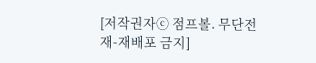[저작권자ⓒ 점프볼. 무단전재-재배포 금지]